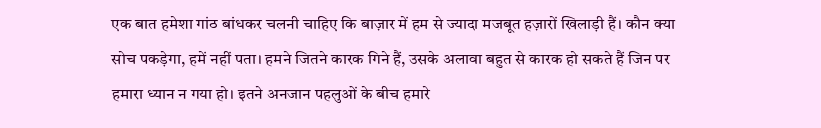एक बात हमेशा गांठ बांधकर चलनी चाहिए कि बाज़ार में हम से ज्यादा मजबूत हज़ारों खिलाड़ी हैं। कौन क्या सोच पकड़ेगा, हमें नहीं पता। हमने जितने कारक गिने हैं, उसके अलावा बहुत से कारक हो सकते हैं जिन पर हमारा ध्यान न गया हो। इतने अनजान पहलुओं के बीच हमारे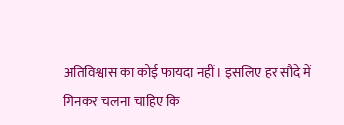अतिविश्वास का कोई फायदा नहीं। इसलिए हर सौदे में गिनकर चलना चाहिए कि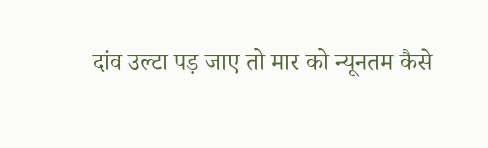दांव उल्टा पड़ जाए तो मार को न्यूनतम कैसे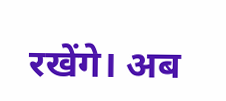रखेंगे। अब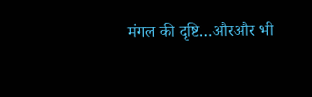मंगल की दृष्टि…औरऔर भी